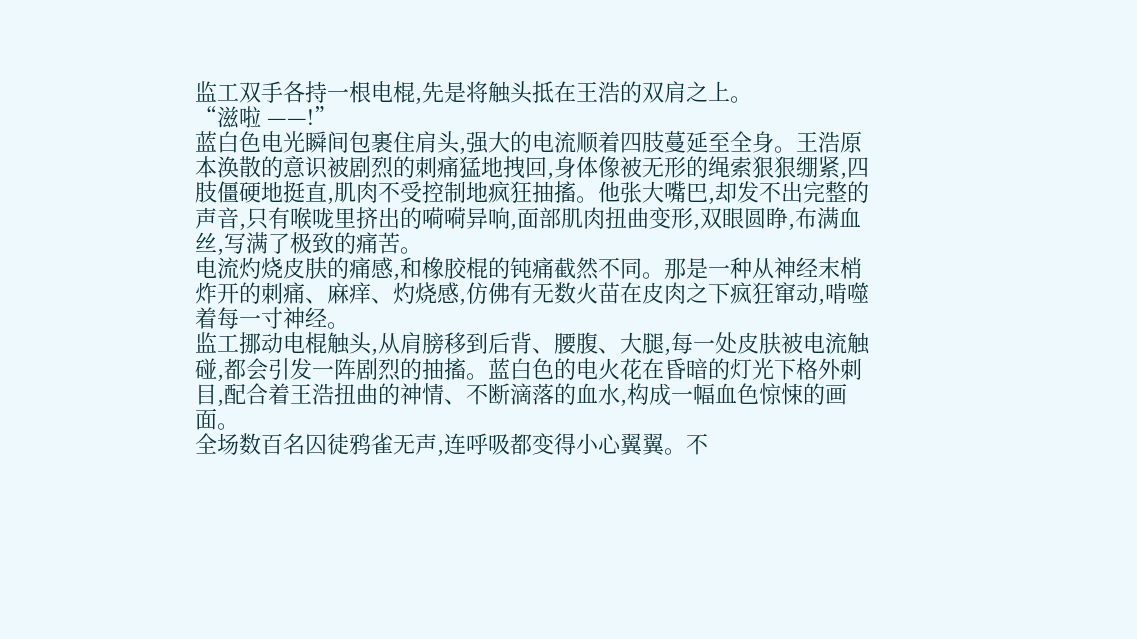监工双手各持一根电棍,先是将触头抵在王浩的双肩之上。
“滋啦 ——!”
蓝白色电光瞬间包裹住肩头,强大的电流顺着四肢蔓延至全身。王浩原本涣散的意识被剧烈的刺痛猛地拽回,身体像被无形的绳索狠狠绷紧,四肢僵硬地挺直,肌肉不受控制地疯狂抽搐。他张大嘴巴,却发不出完整的声音,只有喉咙里挤出的嗬嗬异响,面部肌肉扭曲变形,双眼圆睁,布满血丝,写满了极致的痛苦。
电流灼烧皮肤的痛感,和橡胶棍的钝痛截然不同。那是一种从神经末梢炸开的刺痛、麻痒、灼烧感,仿佛有无数火苗在皮肉之下疯狂窜动,啃噬着每一寸神经。
监工挪动电棍触头,从肩膀移到后背、腰腹、大腿,每一处皮肤被电流触碰,都会引发一阵剧烈的抽搐。蓝白色的电火花在昏暗的灯光下格外刺目,配合着王浩扭曲的神情、不断滴落的血水,构成一幅血色惊悚的画面。
全场数百名囚徒鸦雀无声,连呼吸都变得小心翼翼。不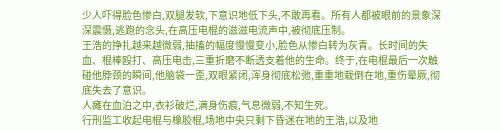少人吓得脸色惨白,双腿发软,下意识地低下头,不敢再看。所有人都被眼前的景象深深震慑,逃跑的念头,在高压电棍的滋滋电流声中,被彻底压制。
王浩的挣扎越来越微弱,抽搐的幅度慢慢变小,脸色从惨白转为灰青。长时间的失血、棍棒殴打、高压电击,三重折磨不断透支着他的生命。终于,在电棍最后一次触碰他脖颈的瞬间,他脑袋一歪,双眼紧闭,浑身彻底松弛,重重地栽倒在地,重伤晕厥,彻底失去了意识。
人瘫在血泊之中,衣衫破烂,满身伤痕,气息微弱,不知生死。
行刑监工收起电棍与橡胶棍,场地中央只剩下昏迷在地的王浩,以及地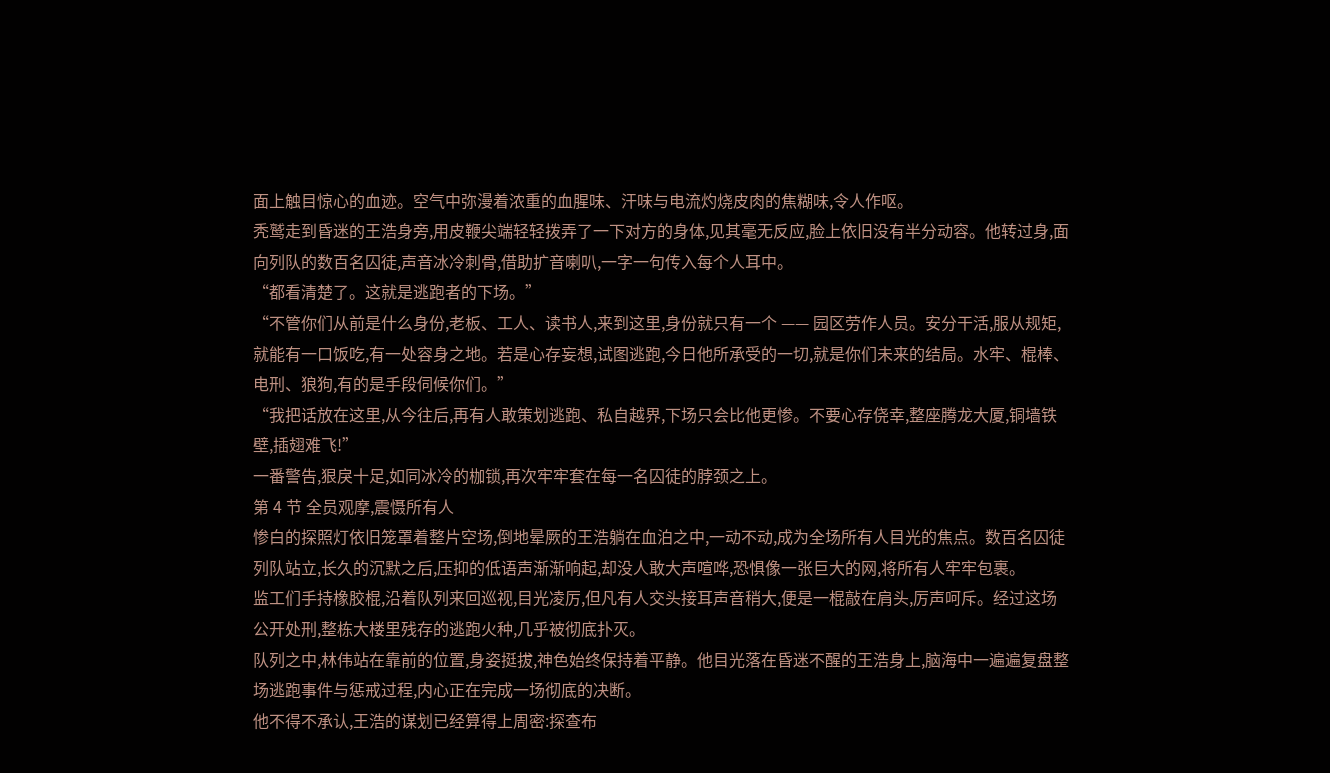面上触目惊心的血迹。空气中弥漫着浓重的血腥味、汗味与电流灼烧皮肉的焦糊味,令人作呕。
秃鹫走到昏迷的王浩身旁,用皮鞭尖端轻轻拨弄了一下对方的身体,见其毫无反应,脸上依旧没有半分动容。他转过身,面向列队的数百名囚徒,声音冰冷刺骨,借助扩音喇叭,一字一句传入每个人耳中。
“都看清楚了。这就是逃跑者的下场。”
“不管你们从前是什么身份,老板、工人、读书人,来到这里,身份就只有一个 —— 园区劳作人员。安分干活,服从规矩,就能有一口饭吃,有一处容身之地。若是心存妄想,试图逃跑,今日他所承受的一切,就是你们未来的结局。水牢、棍棒、电刑、狼狗,有的是手段伺候你们。”
“我把话放在这里,从今往后,再有人敢策划逃跑、私自越界,下场只会比他更惨。不要心存侥幸,整座腾龙大厦,铜墙铁壁,插翅难飞!”
一番警告,狠戾十足,如同冰冷的枷锁,再次牢牢套在每一名囚徒的脖颈之上。
第 4 节 全员观摩,震慑所有人
惨白的探照灯依旧笼罩着整片空场,倒地晕厥的王浩躺在血泊之中,一动不动,成为全场所有人目光的焦点。数百名囚徒列队站立,长久的沉默之后,压抑的低语声渐渐响起,却没人敢大声喧哗,恐惧像一张巨大的网,将所有人牢牢包裹。
监工们手持橡胶棍,沿着队列来回巡视,目光凌厉,但凡有人交头接耳声音稍大,便是一棍敲在肩头,厉声呵斥。经过这场公开处刑,整栋大楼里残存的逃跑火种,几乎被彻底扑灭。
队列之中,林伟站在靠前的位置,身姿挺拔,神色始终保持着平静。他目光落在昏迷不醒的王浩身上,脑海中一遍遍复盘整场逃跑事件与惩戒过程,内心正在完成一场彻底的决断。
他不得不承认,王浩的谋划已经算得上周密:探查布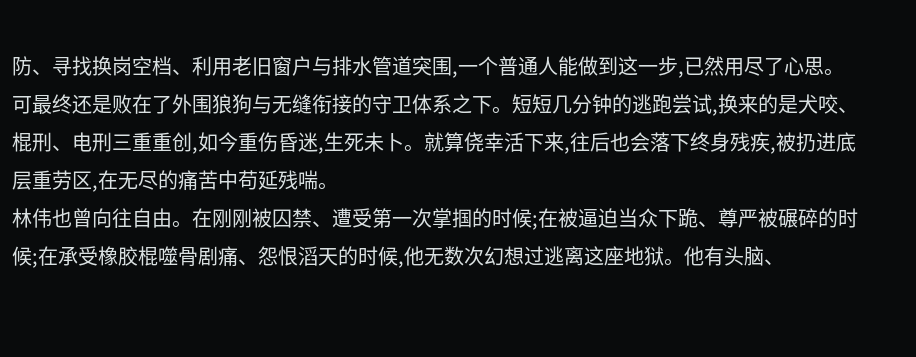防、寻找换岗空档、利用老旧窗户与排水管道突围,一个普通人能做到这一步,已然用尽了心思。可最终还是败在了外围狼狗与无缝衔接的守卫体系之下。短短几分钟的逃跑尝试,换来的是犬咬、棍刑、电刑三重重创,如今重伤昏迷,生死未卜。就算侥幸活下来,往后也会落下终身残疾,被扔进底层重劳区,在无尽的痛苦中苟延残喘。
林伟也曾向往自由。在刚刚被囚禁、遭受第一次掌掴的时候;在被逼迫当众下跪、尊严被碾碎的时候;在承受橡胶棍噬骨剧痛、怨恨滔天的时候,他无数次幻想过逃离这座地狱。他有头脑、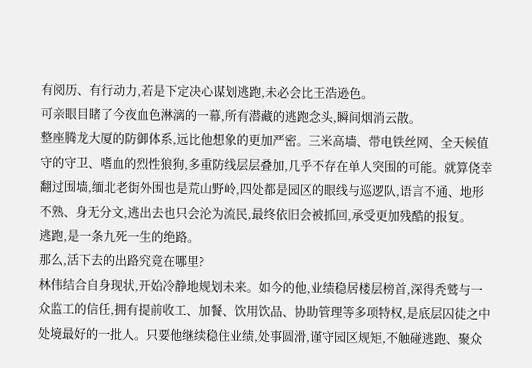有阅历、有行动力,若是下定决心谋划逃跑,未必会比王浩逊色。
可亲眼目睹了今夜血色淋漓的一幕,所有潜藏的逃跑念头,瞬间烟消云散。
整座腾龙大厦的防御体系,远比他想象的更加严密。三米高墙、带电铁丝网、全天候值守的守卫、嗜血的烈性狼狗,多重防线层层叠加,几乎不存在单人突围的可能。就算侥幸翻过围墙,缅北老街外围也是荒山野岭,四处都是园区的眼线与巡逻队,语言不通、地形不熟、身无分文,逃出去也只会沦为流民,最终依旧会被抓回,承受更加残酷的报复。
逃跑,是一条九死一生的绝路。
那么,活下去的出路究竟在哪里?
林伟结合自身现状,开始冷静地规划未来。如今的他,业绩稳居楼层榜首,深得秃鹫与一众监工的信任,拥有提前收工、加餐、饮用饮品、协助管理等多项特权,是底层囚徒之中处境最好的一批人。只要他继续稳住业绩,处事圆滑,谨守园区规矩,不触碰逃跑、聚众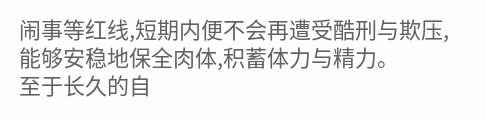闹事等红线,短期内便不会再遭受酷刑与欺压,能够安稳地保全肉体,积蓄体力与精力。
至于长久的自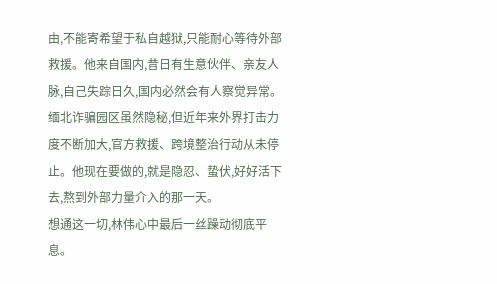由,不能寄希望于私自越狱,只能耐心等待外部救援。他来自国内,昔日有生意伙伴、亲友人脉,自己失踪日久,国内必然会有人察觉异常。缅北诈骗园区虽然隐秘,但近年来外界打击力度不断加大,官方救援、跨境整治行动从未停止。他现在要做的,就是隐忍、蛰伏,好好活下去,熬到外部力量介入的那一天。
想通这一切,林伟心中最后一丝躁动彻底平息。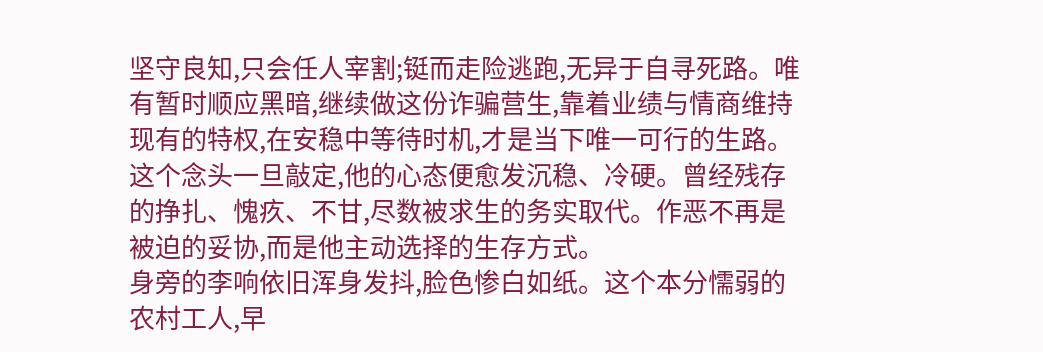坚守良知,只会任人宰割;铤而走险逃跑,无异于自寻死路。唯有暂时顺应黑暗,继续做这份诈骗营生,靠着业绩与情商维持现有的特权,在安稳中等待时机,才是当下唯一可行的生路。
这个念头一旦敲定,他的心态便愈发沉稳、冷硬。曾经残存的挣扎、愧疚、不甘,尽数被求生的务实取代。作恶不再是被迫的妥协,而是他主动选择的生存方式。
身旁的李响依旧浑身发抖,脸色惨白如纸。这个本分懦弱的农村工人,早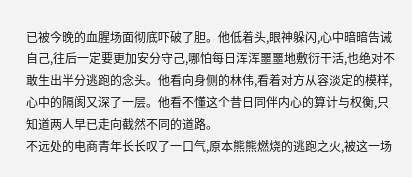已被今晚的血腥场面彻底吓破了胆。他低着头,眼神躲闪,心中暗暗告诫自己,往后一定要更加安分守己,哪怕每日浑浑噩噩地敷衍干活,也绝对不敢生出半分逃跑的念头。他看向身侧的林伟,看着对方从容淡定的模样,心中的隔阂又深了一层。他看不懂这个昔日同伴内心的算计与权衡,只知道两人早已走向截然不同的道路。
不远处的电商青年长长叹了一口气,原本熊熊燃烧的逃跑之火,被这一场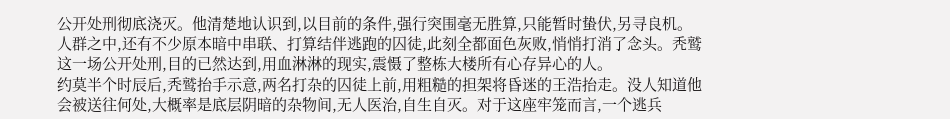公开处刑彻底浇灭。他清楚地认识到,以目前的条件,强行突围毫无胜算,只能暂时蛰伏,另寻良机。
人群之中,还有不少原本暗中串联、打算结伴逃跑的囚徒,此刻全都面色灰败,悄悄打消了念头。秃鹫这一场公开处刑,目的已然达到,用血淋淋的现实,震慑了整栋大楼所有心存异心的人。
约莫半个时辰后,秃鹫抬手示意,两名打杂的囚徒上前,用粗糙的担架将昏迷的王浩抬走。没人知道他会被送往何处,大概率是底层阴暗的杂物间,无人医治,自生自灭。对于这座牢笼而言,一个逃兵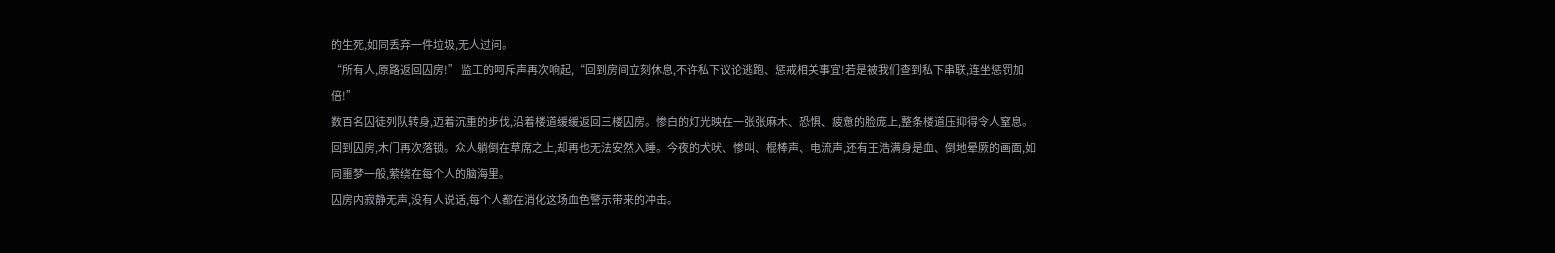的生死,如同丢弃一件垃圾,无人过问。
“所有人,原路返回囚房!” 监工的呵斥声再次响起,“回到房间立刻休息,不许私下议论逃跑、惩戒相关事宜!若是被我们查到私下串联,连坐惩罚加倍!”
数百名囚徒列队转身,迈着沉重的步伐,沿着楼道缓缓返回三楼囚房。惨白的灯光映在一张张麻木、恐惧、疲惫的脸庞上,整条楼道压抑得令人窒息。
回到囚房,木门再次落锁。众人躺倒在草席之上,却再也无法安然入睡。今夜的犬吠、惨叫、棍棒声、电流声,还有王浩满身是血、倒地晕厥的画面,如同噩梦一般,萦绕在每个人的脑海里。
囚房内寂静无声,没有人说话,每个人都在消化这场血色警示带来的冲击。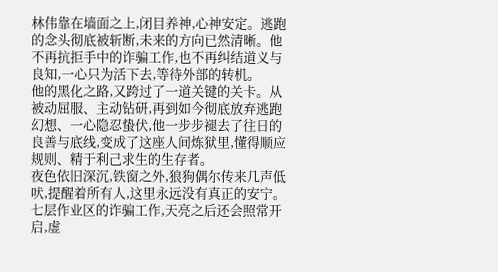林伟靠在墙面之上,闭目养神,心神安定。逃跑的念头彻底被斩断,未来的方向已然清晰。他不再抗拒手中的诈骗工作,也不再纠结道义与良知,一心只为活下去,等待外部的转机。
他的黑化之路,又跨过了一道关键的关卡。从被动屈服、主动钻研,再到如今彻底放弃逃跑幻想、一心隐忍蛰伏,他一步步褪去了往日的良善与底线,变成了这座人间炼狱里,懂得顺应规则、精于利己求生的生存者。
夜色依旧深沉,铁窗之外,狼狗偶尔传来几声低吠,提醒着所有人,这里永远没有真正的安宁。七层作业区的诈骗工作,天亮之后还会照常开启,虚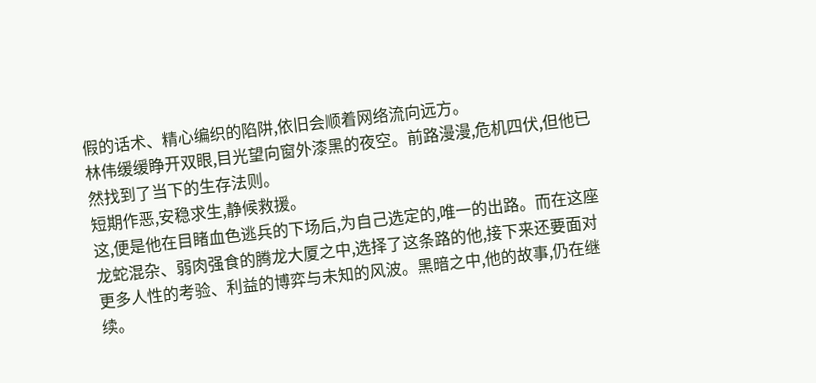假的话术、精心编织的陷阱,依旧会顺着网络流向远方。
林伟缓缓睁开双眼,目光望向窗外漆黑的夜空。前路漫漫,危机四伏,但他已然找到了当下的生存法则。
短期作恶,安稳求生,静候救援。
这,便是他在目睹血色逃兵的下场后,为自己选定的,唯一的出路。而在这座龙蛇混杂、弱肉强食的腾龙大厦之中,选择了这条路的他,接下来还要面对更多人性的考验、利益的博弈与未知的风波。黑暗之中,他的故事,仍在继续。